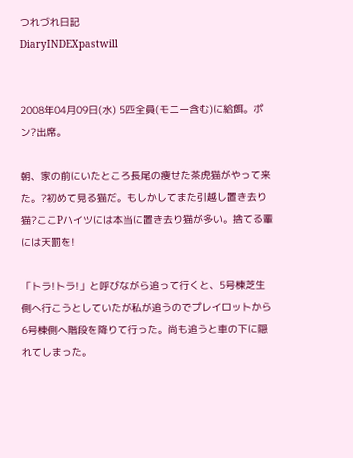つれづれ日記
DiaryINDEXpastwill


2008年04月09日(水) 5匹全員(モニー含む)に給餌。ポン?出席。

朝、家の前にいたところ長尾の痩せた茶虎猫がやって来た。?初めて見る猫だ。もしかしてまた引越し置き去り猫?ここPハイツには本当に置き去り猫が多い。捨てる輩には天罰を!

「トラ!トラ!」と呼びながら追って行くと、5号棟芝生側へ行こうとしていたが私が追うのでプレイロットから6号棟側へ階段を降りて行った。尚も追うと車の下に隠れてしまった。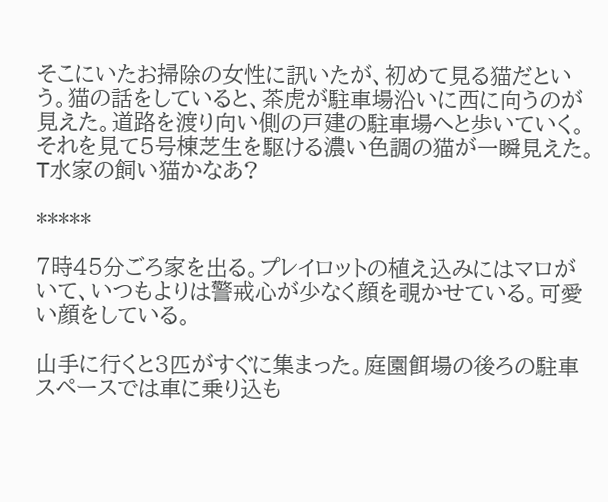そこにいたお掃除の女性に訊いたが、初めて見る猫だという。猫の話をしていると、茶虎が駐車場沿いに西に向うのが見えた。道路を渡り向い側の戸建の駐車場へと歩いていく。それを見て5号棟芝生を駆ける濃い色調の猫が一瞬見えた。T水家の飼い猫かなあ?

*****

7時45分ごろ家を出る。プレイロットの植え込みにはマロがいて、いつもよりは警戒心が少なく顔を覗かせている。可愛い顔をしている。

山手に行くと3匹がすぐに集まった。庭園餌場の後ろの駐車スペースでは車に乗り込も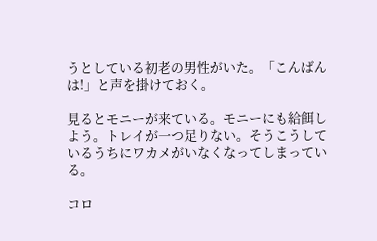うとしている初老の男性がいた。「こんばんは!」と声を掛けておく。

見るとモニーが来ている。モニーにも給餌しよう。トレイが一つ足りない。そうこうしているうちにワカメがいなくなってしまっている。

コロ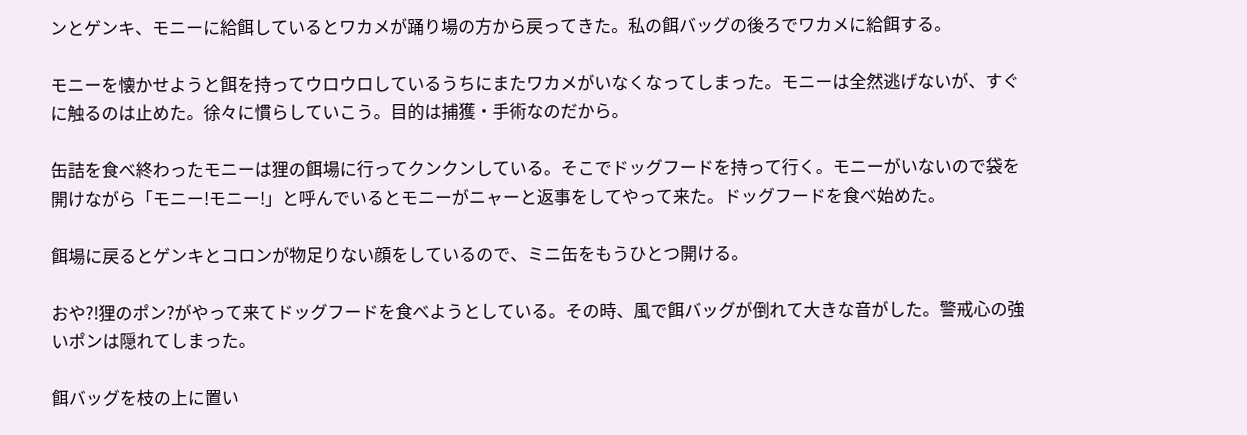ンとゲンキ、モニーに給餌しているとワカメが踊り場の方から戻ってきた。私の餌バッグの後ろでワカメに給餌する。

モニーを懐かせようと餌を持ってウロウロしているうちにまたワカメがいなくなってしまった。モニーは全然逃げないが、すぐに触るのは止めた。徐々に慣らしていこう。目的は捕獲・手術なのだから。

缶詰を食べ終わったモニーは狸の餌場に行ってクンクンしている。そこでドッグフードを持って行く。モニーがいないので袋を開けながら「モニー!モニー!」と呼んでいるとモニーがニャーと返事をしてやって来た。ドッグフードを食べ始めた。

餌場に戻るとゲンキとコロンが物足りない顔をしているので、ミニ缶をもうひとつ開ける。

おや?!狸のポン?がやって来てドッグフードを食べようとしている。その時、風で餌バッグが倒れて大きな音がした。警戒心の強いポンは隠れてしまった。

餌バッグを枝の上に置い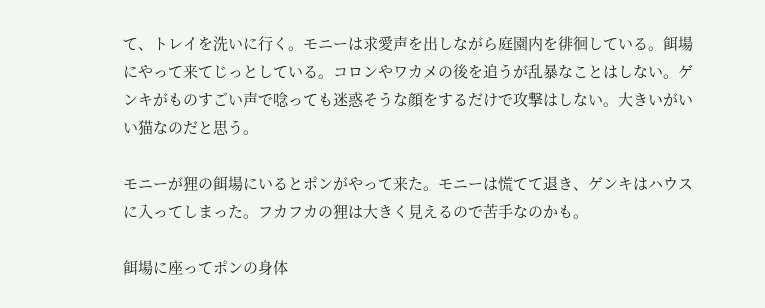て、トレイを洗いに行く。モニーは求愛声を出しながら庭園内を徘徊している。餌場にやって来てじっとしている。コロンやワカメの後を追うが乱暴なことはしない。ゲンキがものすごい声で唸っても迷惑そうな顔をするだけで攻撃はしない。大きいがいい猫なのだと思う。

モニーが狸の餌場にいるとポンがやって来た。モニーは慌てて退き、ゲンキはハウスに入ってしまった。フカフカの狸は大きく見えるので苦手なのかも。

餌場に座ってポンの身体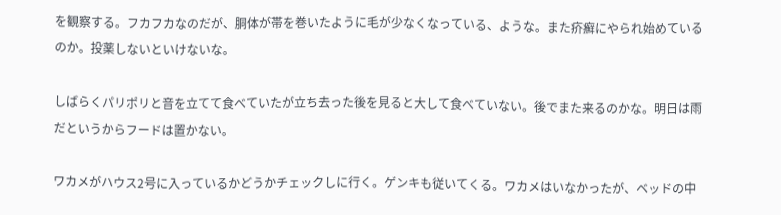を観察する。フカフカなのだが、胴体が帯を巻いたように毛が少なくなっている、ような。また疥癬にやられ始めているのか。投薬しないといけないな。

しばらくパリポリと音を立てて食べていたが立ち去った後を見ると大して食べていない。後でまた来るのかな。明日は雨だというからフードは置かない。

ワカメがハウス2号に入っているかどうかチェックしに行く。ゲンキも従いてくる。ワカメはいなかったが、ベッドの中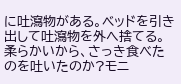に吐瀉物がある。ベッドを引き出して吐瀉物を外へ捨てる。柔らかいから、さっき食べたのを吐いたのか?モニ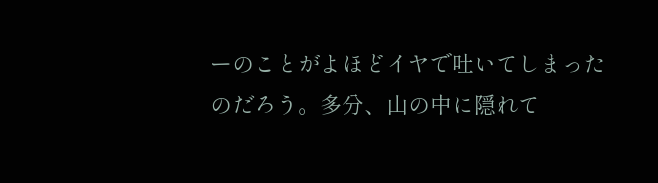ーのことがよほどイヤで吐いてしまったのだろう。多分、山の中に隠れて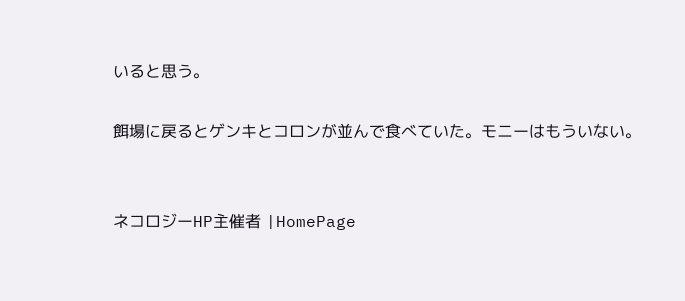いると思う。

餌場に戻るとゲンキとコロンが並んで食べていた。モニーはもういない。


ネコロジーHP主催者 |HomePage